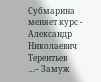Субмарина меняет курс - Александр Николаевич Терентьев
…– Замуж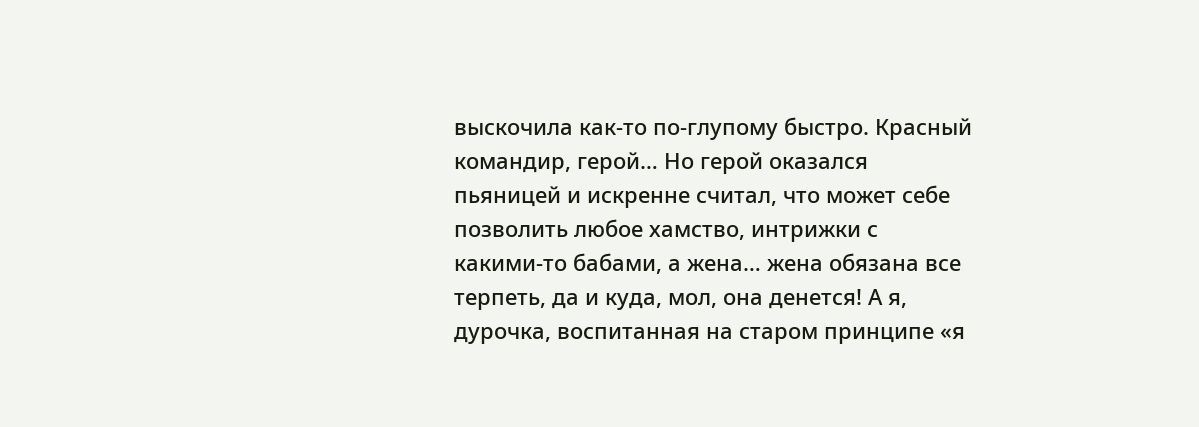выскочила как-то по-глупому быстро. Красный командир, герой… Но герой оказался пьяницей и искренне считал, что может себе позволить любое хамство, интрижки с какими-то бабами, а жена… жена обязана все терпеть, да и куда, мол, она денется! А я, дурочка, воспитанная на старом принципе «я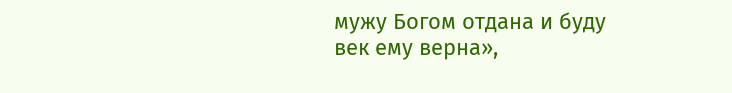мужу Богом отдана и буду век ему верна»,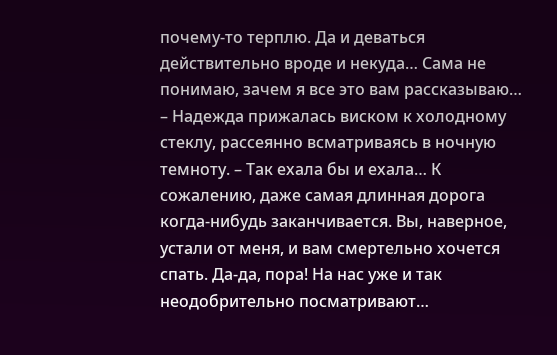почему-то терплю. Да и деваться действительно вроде и некуда… Сама не понимаю, зачем я все это вам рассказываю… – Надежда прижалась виском к холодному стеклу, рассеянно всматриваясь в ночную темноту. – Так ехала бы и ехала… К сожалению, даже самая длинная дорога когда-нибудь заканчивается. Вы, наверное, устали от меня, и вам смертельно хочется спать. Да-да, пора! На нас уже и так неодобрительно посматривают…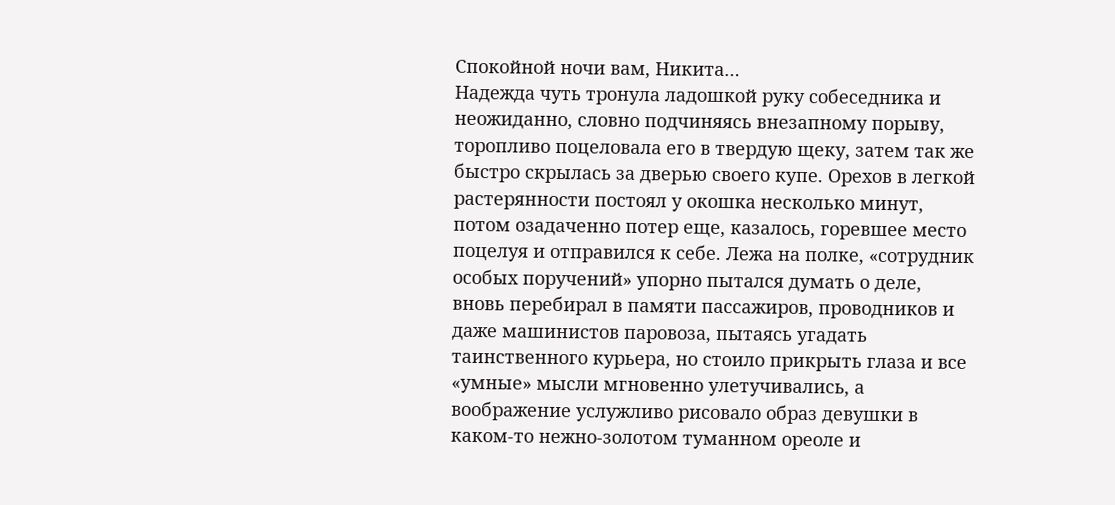Спокойной ночи вам, Никита…
Надежда чуть тронула ладошкой руку собеседника и неожиданно, словно подчиняясь внезапному порыву, торопливо поцеловала его в твердую щеку, затем так же быстро скрылась за дверью своего купе. Орехов в легкой растерянности постоял у окошка несколько минут, потом озадаченно потер еще, казалось, горевшее место поцелуя и отправился к себе. Лежа на полке, «сотрудник особых поручений» упорно пытался думать о деле, вновь перебирал в памяти пассажиров, проводников и даже машинистов паровоза, пытаясь угадать таинственного курьера, но стоило прикрыть глаза и все «умные» мысли мгновенно улетучивались, а воображение услужливо рисовало образ девушки в каком-то нежно-золотом туманном ореоле и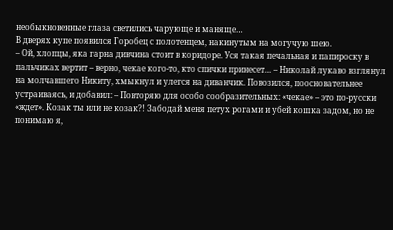необыкновенные глаза светились чарующе и маняще…
В дверях купе появился Горобец с полотенцем, накинутым на могучую шею.
– Ой, хлопцы, яка гарна дивчина стоит в коридоре. Уся такая печальная и папироску в пальчиках вертит – верно, чекае кого-то, кто спички принесет… – Николай лукаво взглянул на молчавшего Никиту, хмыкнул и улегся на диванчик. Повозился, поосновательнее устраиваясь, и добавил: – Повторяю для особо сообразительных: «чекае» – это по-русски «ждет». Козак ты или не козак?! Забодай меня петух рогами и убей кошка задом, но не понимаю я,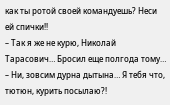как ты ротой своей командуешь? Неси ей спички!!
– Так я же не курю, Николай Тарасович… Бросил еще полгода тому…
– Ни, зовсим дурна дытына… Я тебя что, тютюн, курить посылаю?!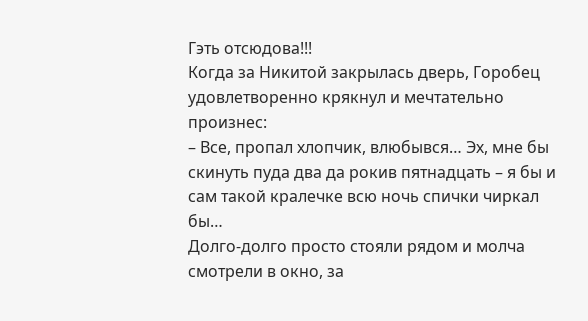Гэть отсюдова!!!
Когда за Никитой закрылась дверь, Горобец удовлетворенно крякнул и мечтательно произнес:
– Все, пропал хлопчик, влюбывся… Эх, мне бы скинуть пуда два да рокив пятнадцать – я бы и сам такой кралечке всю ночь спички чиркал бы…
Долго-долго просто стояли рядом и молча смотрели в окно, за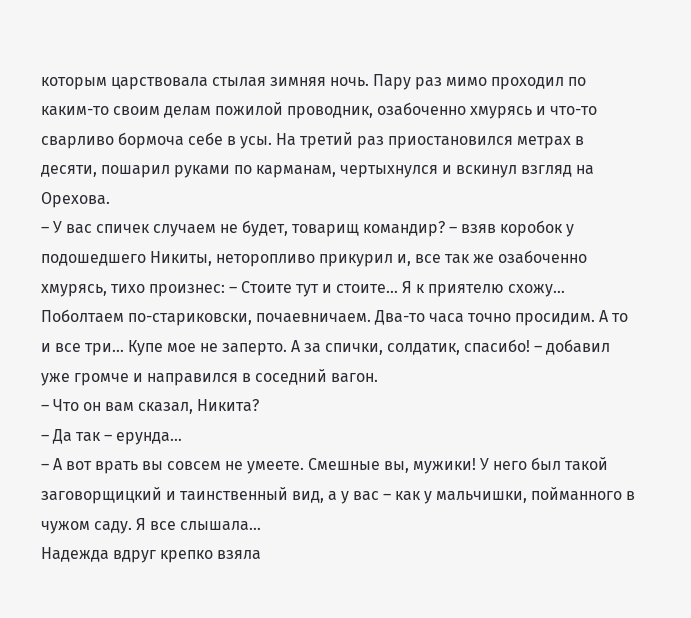которым царствовала стылая зимняя ночь. Пару раз мимо проходил по каким-то своим делам пожилой проводник, озабоченно хмурясь и что-то сварливо бормоча себе в усы. На третий раз приостановился метрах в десяти, пошарил руками по карманам, чертыхнулся и вскинул взгляд на Орехова.
– У вас спичек случаем не будет, товарищ командир? – взяв коробок у подошедшего Никиты, неторопливо прикурил и, все так же озабоченно хмурясь, тихо произнес: – Стоите тут и стоите… Я к приятелю схожу… Поболтаем по-стариковски, почаевничаем. Два-то часа точно просидим. А то и все три… Купе мое не заперто. А за спички, солдатик, спасибо! – добавил уже громче и направился в соседний вагон.
– Что он вам сказал, Никита?
– Да так – ерунда…
– А вот врать вы совсем не умеете. Смешные вы, мужики! У него был такой заговорщицкий и таинственный вид, а у вас – как у мальчишки, пойманного в чужом саду. Я все слышала…
Надежда вдруг крепко взяла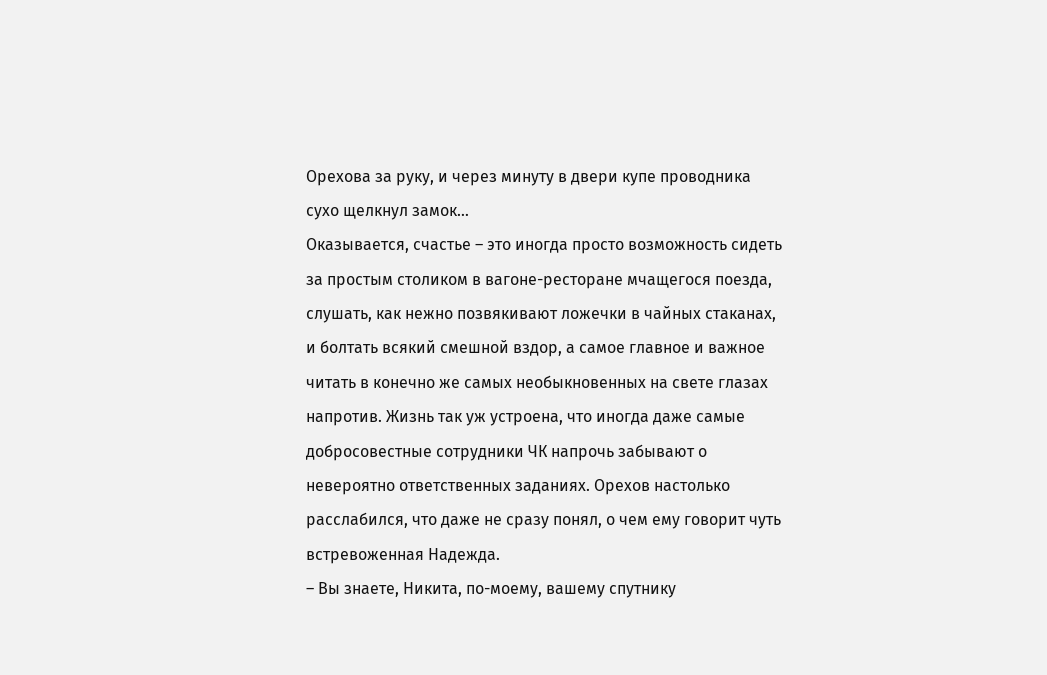Орехова за руку, и через минуту в двери купе проводника сухо щелкнул замок…
Оказывается, счастье – это иногда просто возможность сидеть за простым столиком в вагоне-ресторане мчащегося поезда, слушать, как нежно позвякивают ложечки в чайных стаканах, и болтать всякий смешной вздор, а самое главное и важное читать в конечно же самых необыкновенных на свете глазах напротив. Жизнь так уж устроена, что иногда даже самые добросовестные сотрудники ЧК напрочь забывают о невероятно ответственных заданиях. Орехов настолько расслабился, что даже не сразу понял, о чем ему говорит чуть встревоженная Надежда.
– Вы знаете, Никита, по-моему, вашему спутнику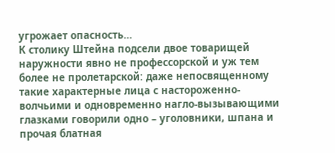угрожает опасность…
К столику Штейна подсели двое товарищей наружности явно не профессорской и уж тем более не пролетарской: даже непосвященному такие характерные лица с настороженно-волчьими и одновременно нагло-вызывающими глазками говорили одно – уголовники, шпана и прочая блатная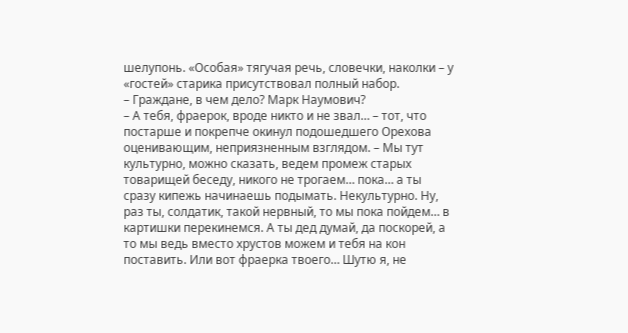шелупонь. «Особая» тягучая речь, словечки, наколки – у «гостей» старика присутствовал полный набор.
– Граждане, в чем дело? Марк Наумович?
– А тебя, фраерок, вроде никто и не звал… – тот, что постарше и покрепче окинул подошедшего Орехова оценивающим, неприязненным взглядом. – Мы тут культурно, можно сказать, ведем промеж старых товарищей беседу, никого не трогаем… пока… а ты сразу кипежь начинаешь подымать. Некультурно. Ну, раз ты, солдатик, такой нервный, то мы пока пойдем… в картишки перекинемся. А ты дед думай, да поскорей, а то мы ведь вместо хрустов можем и тебя на кон поставить. Или вот фраерка твоего… Шутю я, не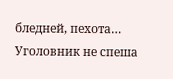бледней, пехота…
Уголовник не спеша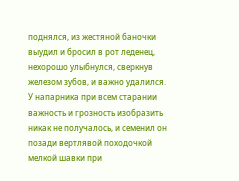поднялся, из жестяной баночки выудил и бросил в рот леденец, нехорошо улыбнулся, сверкнув железом зубов, и важно удалился. У напарника при всем старании важность и грозность изобразить никак не получалось, и семенил он позади вертлявой походочкой мелкой шавки при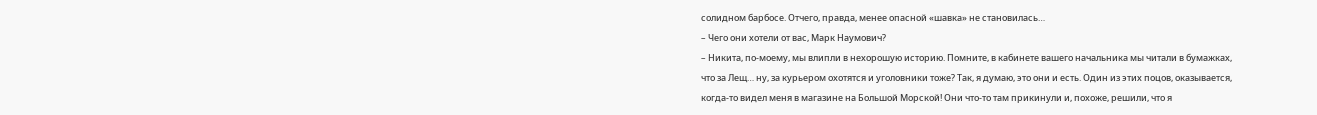солидном барбосе. Отчего, правда, менее опасной «шавка» не становилась…
– Чего они хотели от вас, Марк Наумович?
– Никита, по-моему, мы влипли в нехорошую историю. Помните, в кабинете вашего начальника мы читали в бумажках, что за Лещ… ну, за курьером охотятся и уголовники тоже? Так, я думаю, это они и есть. Один из этих поцов, оказывается, когда-то видел меня в магазине на Большой Морской! Они что-то там прикинули и, похоже, решили, что я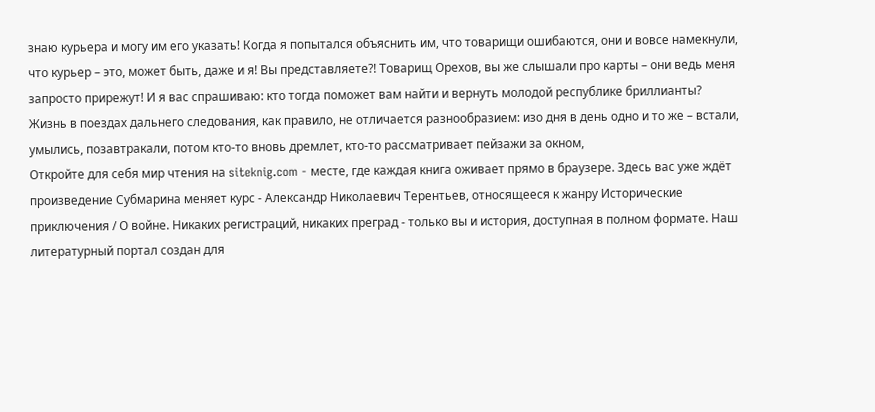знаю курьера и могу им его указать! Когда я попытался объяснить им, что товарищи ошибаются, они и вовсе намекнули, что курьер – это, может быть, даже и я! Вы представляете?! Товарищ Орехов, вы же слышали про карты – они ведь меня запросто прирежут! И я вас спрашиваю: кто тогда поможет вам найти и вернуть молодой республике бриллианты?
Жизнь в поездах дальнего следования, как правило, не отличается разнообразием: изо дня в день одно и то же – встали, умылись, позавтракали, потом кто-то вновь дремлет, кто-то рассматривает пейзажи за окном,
Откройте для себя мир чтения на siteknig.com - месте, где каждая книга оживает прямо в браузере. Здесь вас уже ждёт произведение Субмарина меняет курс - Александр Николаевич Терентьев, относящееся к жанру Исторические приключения / О войне. Никаких регистраций, никаких преград - только вы и история, доступная в полном формате. Наш литературный портал создан для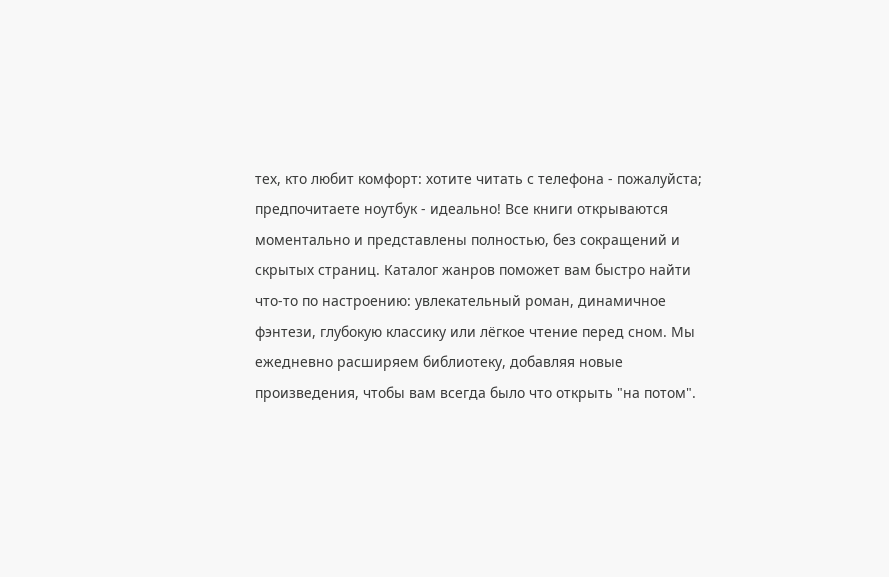тех, кто любит комфорт: хотите читать с телефона - пожалуйста; предпочитаете ноутбук - идеально! Все книги открываются моментально и представлены полностью, без сокращений и скрытых страниц. Каталог жанров поможет вам быстро найти что-то по настроению: увлекательный роман, динамичное фэнтези, глубокую классику или лёгкое чтение перед сном. Мы ежедневно расширяем библиотеку, добавляя новые произведения, чтобы вам всегда было что открыть "на потом".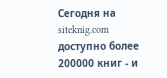Сегодня на siteknig.com доступно более 200000 книг - и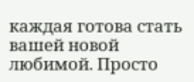каждая готова стать вашей новой любимой. Просто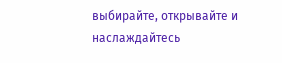выбирайте, открывайте и наслаждайтесь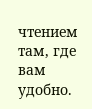чтением там, где вам удобно.